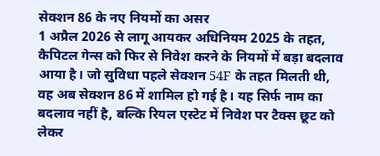सेक्शन 86 के नए नियमों का असर
1 अप्रैल 2026 से लागू आयकर अधिनियम 2025 के तहत, कैपिटल गेन्स को फिर से निवेश करने के नियमों में बड़ा बदलाव आया है। जो सुविधा पहले सेक्शन 54F के तहत मिलती थी, वह अब सेक्शन 86 में शामिल हो गई है। यह सिर्फ नाम का बदलाव नहीं है, बल्कि रियल एस्टेट में निवेश पर टैक्स छूट को लेकर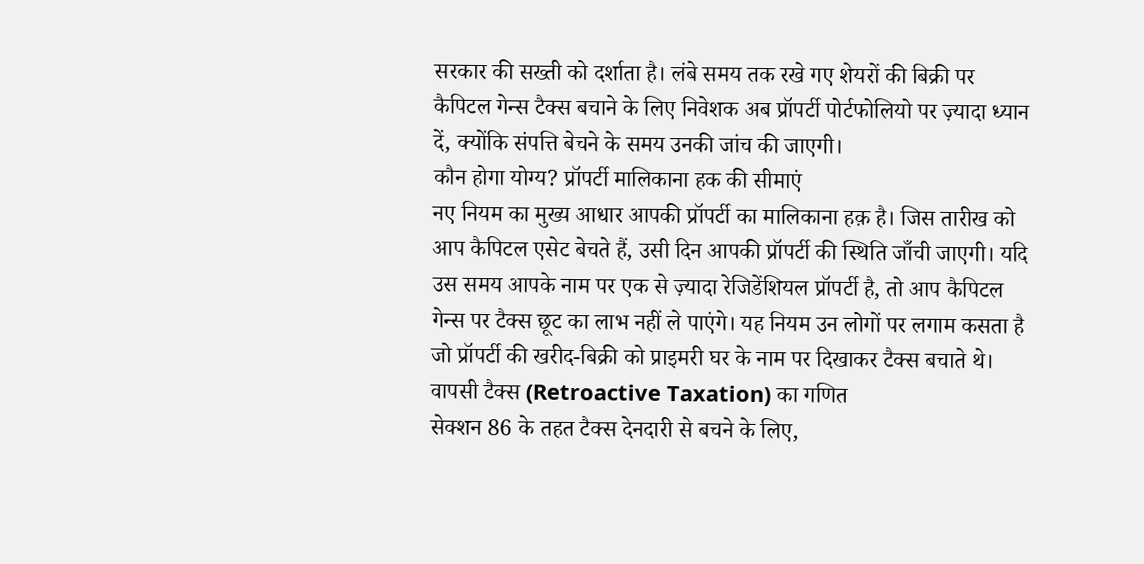सरकार की सख्ती को दर्शाता है। लंबे समय तक रखे गए शेयरों की बिक्री पर कैपिटल गेन्स टैक्स बचाने के लिए निवेशक अब प्रॉपर्टी पोर्टफोलियो पर ज़्यादा ध्यान दें, क्योंकि संपत्ति बेचने के समय उनकी जांच की जाएगी।
कौन होगा योग्य? प्रॉपर्टी मालिकाना हक की सीमाएं
नए नियम का मुख्य आधार आपकी प्रॉपर्टी का मालिकाना हक़ है। जिस तारीख को आप कैपिटल एसेट बेचते हैं, उसी दिन आपकी प्रॉपर्टी की स्थिति जाँची जाएगी। यदि उस समय आपके नाम पर एक से ज़्यादा रेजिडेंशियल प्रॉपर्टी है, तो आप कैपिटल गेन्स पर टैक्स छूट का लाभ नहीं ले पाएंगे। यह नियम उन लोगों पर लगाम कसता है जो प्रॉपर्टी की खरीद-बिक्री को प्राइमरी घर के नाम पर दिखाकर टैक्स बचाते थे।
वापसी टैक्स (Retroactive Taxation) का गणित
सेक्शन 86 के तहत टैक्स देनदारी से बचने के लिए,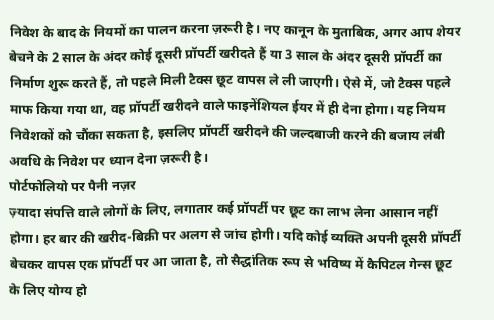निवेश के बाद के नियमों का पालन करना ज़रूरी है। नए कानून के मुताबिक, अगर आप शेयर बेचने के 2 साल के अंदर कोई दूसरी प्रॉपर्टी खरीदते हैं या 3 साल के अंदर दूसरी प्रॉपर्टी का निर्माण शुरू करते हैं, तो पहले मिली टैक्स छूट वापस ले ली जाएगी। ऐसे में, जो टैक्स पहले माफ किया गया था, वह प्रॉपर्टी खरीदने वाले फाइनेंशियल ईयर में ही देना होगा। यह नियम निवेशकों को चौंका सकता है, इसलिए प्रॉपर्टी खरीदने की जल्दबाजी करने की बजाय लंबी अवधि के निवेश पर ध्यान देना ज़रूरी है।
पोर्टफोलियो पर पैनी नज़र
ज़्यादा संपत्ति वाले लोगों के लिए, लगातार कई प्रॉपर्टी पर छूट का लाभ लेना आसान नहीं होगा। हर बार की खरीद-बिक्री पर अलग से जांच होगी। यदि कोई व्यक्ति अपनी दूसरी प्रॉपर्टी बेचकर वापस एक प्रॉपर्टी पर आ जाता है, तो सैद्धांतिक रूप से भविष्य में कैपिटल गेन्स छूट के लिए योग्य हो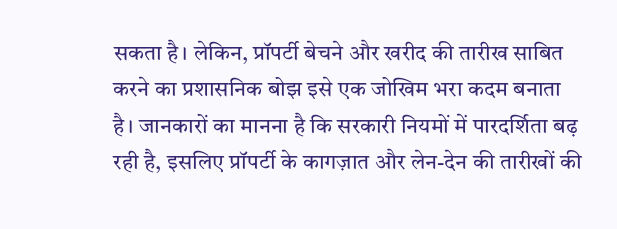सकता है। लेकिन, प्रॉपर्टी बेचने और खरीद की तारीख साबित करने का प्रशासनिक बोझ इसे एक जोखिम भरा कदम बनाता है। जानकारों का मानना है कि सरकारी नियमों में पारदर्शिता बढ़ रही है, इसलिए प्रॉपर्टी के कागज़ात और लेन-देन की तारीखों की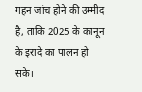गहन जांच होने की उम्मीद है, ताकि 2025 के कानून के इरादे का पालन हो सके।